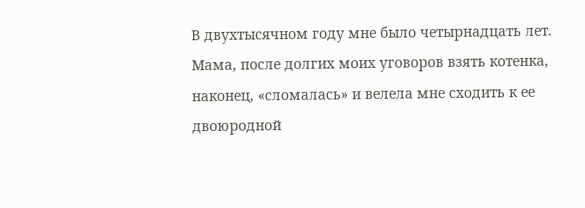В двухтысячном году мне было четырнадцать лет. Мама, после долгих моих уговоров взять котенка, наконец, «сломалась» и велела мне сходить к ее двоюродной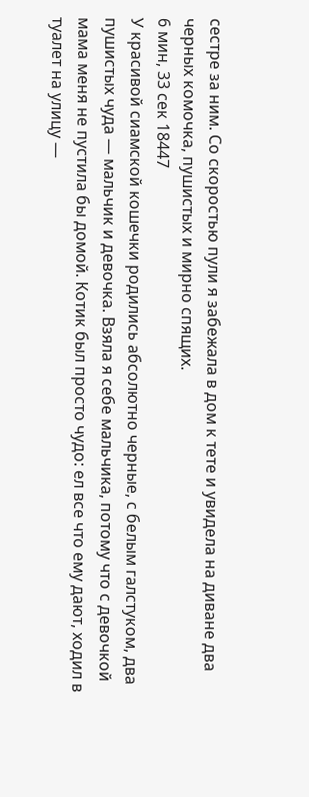сестре за ним. Со скоростью пули я забежала в дом к тете и увидела на диване два черных комочка, пушистых и мирно спящих.
6 мин, 33 сек 18447
У красивой сиамской кошечки родились абсолютно черные, с белым галстуком, два пушистых чуда — мальчик и девочка. Взяла я себе мальчика, потому что с девочкой мама меня не пустила бы домой. Котик был просто чудо: ел все что ему дают, ходил в туалет на улицу —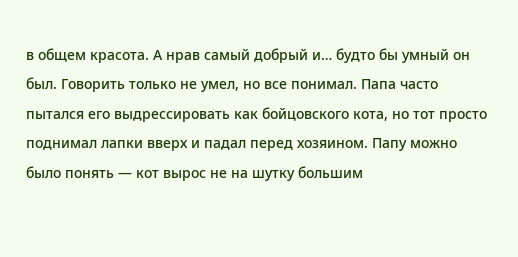в общем красота. А нрав самый добрый и… будто бы умный он был. Говорить только не умел, но все понимал. Папа часто пытался его выдрессировать как бойцовского кота, но тот просто поднимал лапки вверх и падал перед хозяином. Папу можно было понять — кот вырос не на шутку большим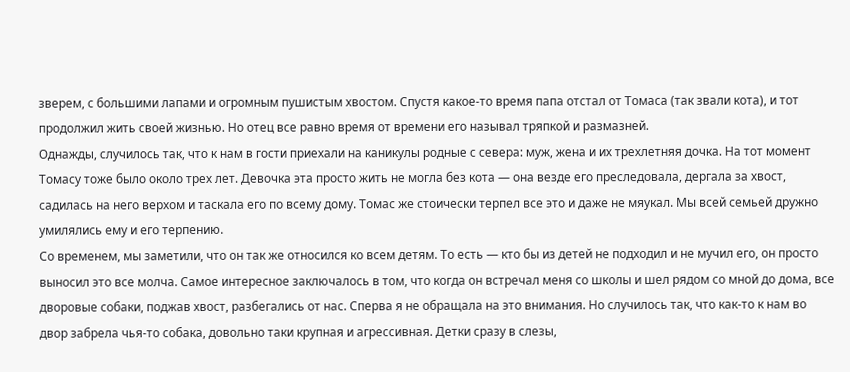зверем, с большими лапами и огромным пушистым хвостом. Спустя какое-то время папа отстал от Томаса (так звали кота), и тот продолжил жить своей жизнью. Но отец все равно время от времени его называл тряпкой и размазней.
Однажды, случилось так, что к нам в гости приехали на каникулы родные с севера: муж, жена и их трехлетняя дочка. На тот момент Томасу тоже было около трех лет. Девочка эта просто жить не могла без кота — она везде его преследовала, дергала за хвост, садилась на него верхом и таскала его по всему дому. Томас же стоически терпел все это и даже не мяукал. Мы всей семьей дружно умилялись ему и его терпению.
Со временем, мы заметили, что он так же относился ко всем детям. То есть — кто бы из детей не подходил и не мучил его, он просто выносил это все молча. Самое интересное заключалось в том, что когда он встречал меня со школы и шел рядом со мной до дома, все дворовые собаки, поджав хвост, разбегались от нас. Сперва я не обращала на это внимания. Но случилось так, что как-то к нам во двор забрела чья-то собака, довольно таки крупная и агрессивная. Детки сразу в слезы,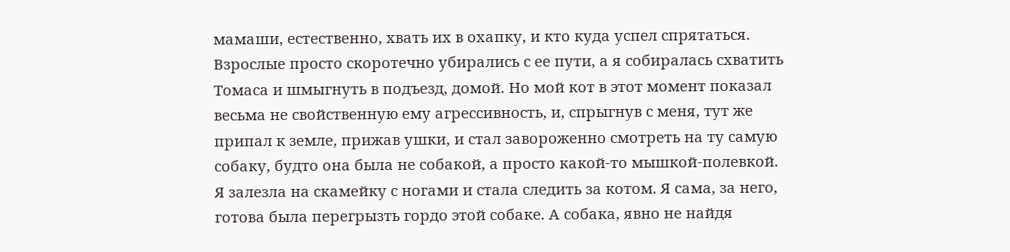мамаши, естественно, хвать их в охапку, и кто куда успел спрятаться. Взрослые просто скоротечно убирались с ее пути, а я собиралась схватить Томаса и шмыгнуть в подъезд, домой. Но мой кот в этот момент показал весьма не свойственную ему агрессивность, и, спрыгнув с меня, тут же припал к земле, прижав ушки, и стал завороженно смотреть на ту самую собаку, будто она была не собакой, а просто какой-то мышкой-полевкой. Я залезла на скамейку с ногами и стала следить за котом. Я сама, за него, готова была перегрызть гордо этой собаке. А собака, явно не найдя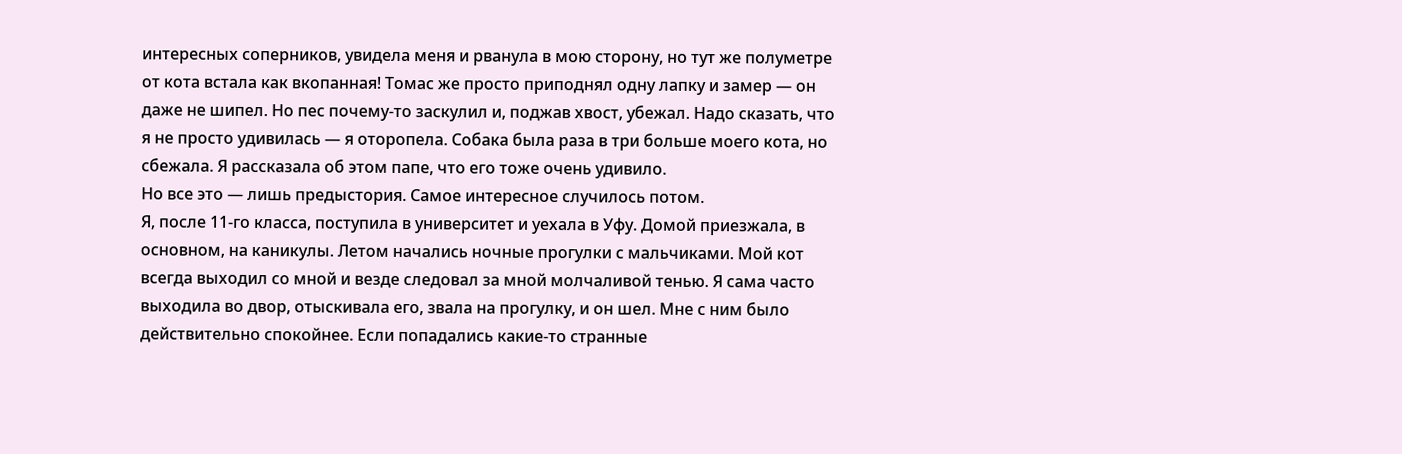интересных соперников, увидела меня и рванула в мою сторону, но тут же полуметре от кота встала как вкопанная! Томас же просто приподнял одну лапку и замер — он даже не шипел. Но пес почему-то заскулил и, поджав хвост, убежал. Надо сказать, что я не просто удивилась — я оторопела. Собака была раза в три больше моего кота, но сбежала. Я рассказала об этом папе, что его тоже очень удивило.
Но все это — лишь предыстория. Самое интересное случилось потом.
Я, после 11-го класса, поступила в университет и уехала в Уфу. Домой приезжала, в основном, на каникулы. Летом начались ночные прогулки с мальчиками. Мой кот всегда выходил со мной и везде следовал за мной молчаливой тенью. Я сама часто выходила во двор, отыскивала его, звала на прогулку, и он шел. Мне с ним было действительно спокойнее. Если попадались какие-то странные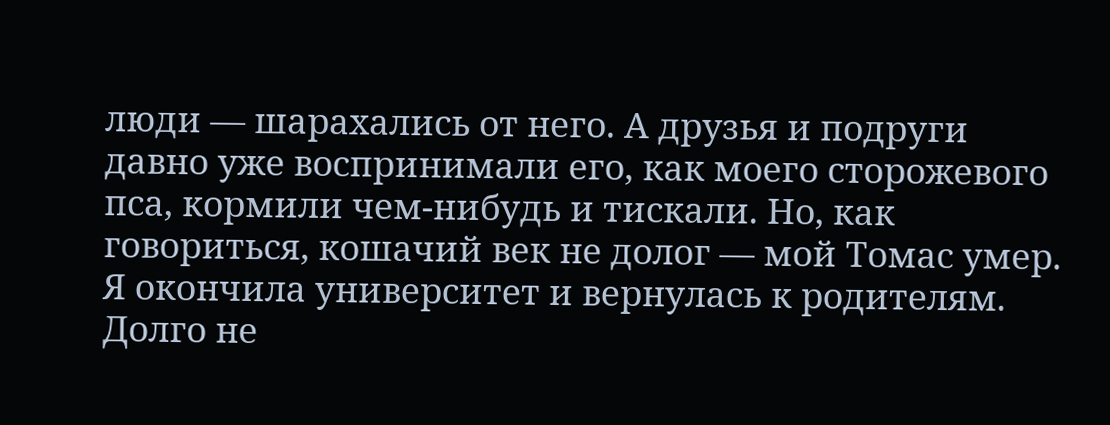люди — шарахались от него. А друзья и подруги давно уже воспринимали его, как моего сторожевого пса, кормили чем-нибудь и тискали. Но, как говориться, кошачий век не долог — мой Томас умер. Я окончила университет и вернулась к родителям. Долго не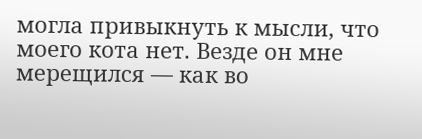могла привыкнуть к мысли, что моего кота нет. Везде он мне мерещился — как во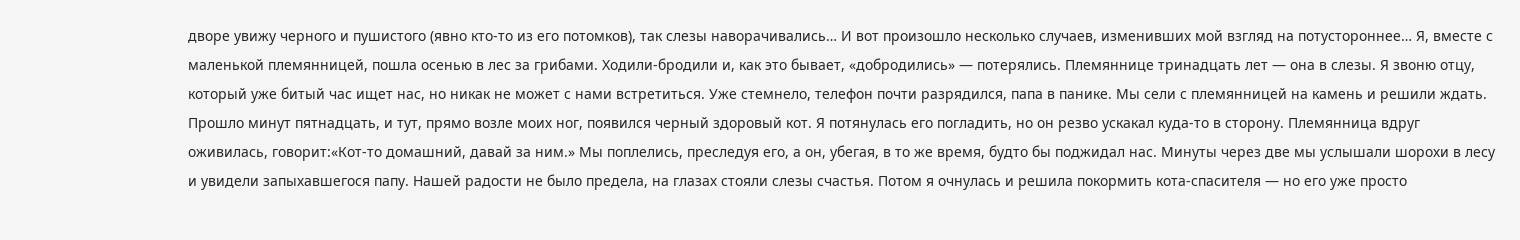дворе увижу черного и пушистого (явно кто-то из его потомков), так слезы наворачивались… И вот произошло несколько случаев, изменивших мой взгляд на потустороннее… Я, вместе с маленькой племянницей, пошла осенью в лес за грибами. Ходили-бродили и, как это бывает, «добродились» — потерялись. Племяннице тринадцать лет — она в слезы. Я звоню отцу, который уже битый час ищет нас, но никак не может с нами встретиться. Уже стемнело, телефон почти разрядился, папа в панике. Мы сели с племянницей на камень и решили ждать. Прошло минут пятнадцать, и тут, прямо возле моих ног, появился черный здоровый кот. Я потянулась его погладить, но он резво ускакал куда-то в сторону. Племянница вдруг оживилась, говорит:«Кот-то домашний, давай за ним.» Мы поплелись, преследуя его, а он, убегая, в то же время, будто бы поджидал нас. Минуты через две мы услышали шорохи в лесу и увидели запыхавшегося папу. Нашей радости не было предела, на глазах стояли слезы счастья. Потом я очнулась и решила покормить кота-спасителя — но его уже просто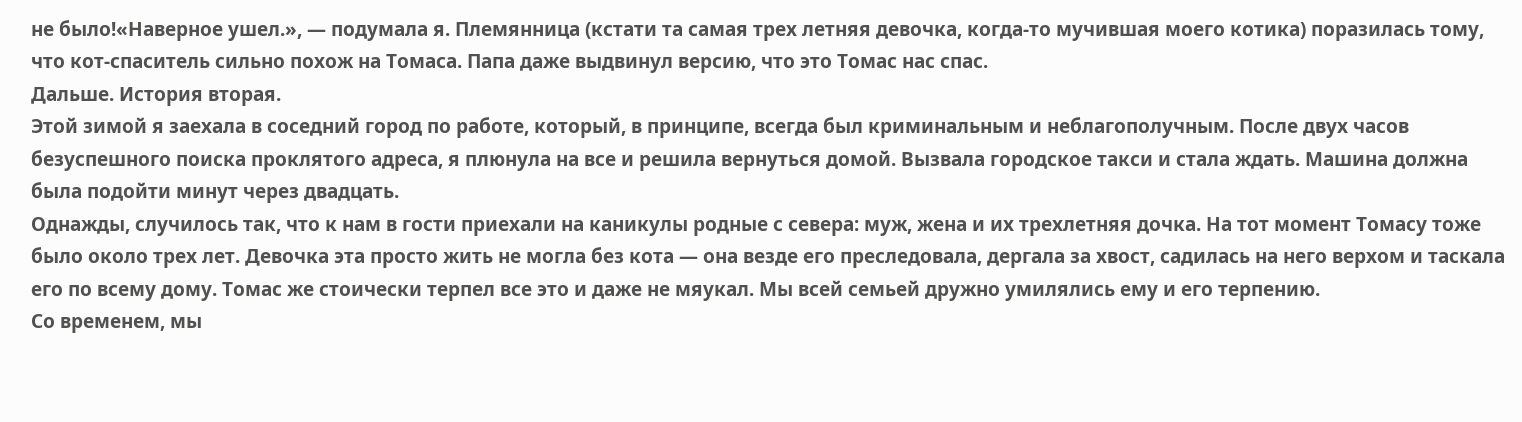не было!«Наверное ушел.», — подумала я. Племянница (кстати та самая трех летняя девочка, когда-то мучившая моего котика) поразилась тому, что кот-спаситель сильно похож на Томаса. Папа даже выдвинул версию, что это Томас нас спас.
Дальше. История вторая.
Этой зимой я заехала в соседний город по работе, который, в принципе, всегда был криминальным и неблагополучным. После двух часов безуспешного поиска проклятого адреса, я плюнула на все и решила вернуться домой. Вызвала городское такси и стала ждать. Машина должна была подойти минут через двадцать.
Однажды, случилось так, что к нам в гости приехали на каникулы родные с севера: муж, жена и их трехлетняя дочка. На тот момент Томасу тоже было около трех лет. Девочка эта просто жить не могла без кота — она везде его преследовала, дергала за хвост, садилась на него верхом и таскала его по всему дому. Томас же стоически терпел все это и даже не мяукал. Мы всей семьей дружно умилялись ему и его терпению.
Со временем, мы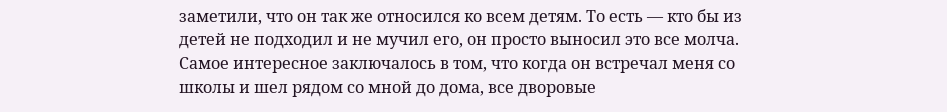заметили, что он так же относился ко всем детям. То есть — кто бы из детей не подходил и не мучил его, он просто выносил это все молча. Самое интересное заключалось в том, что когда он встречал меня со школы и шел рядом со мной до дома, все дворовые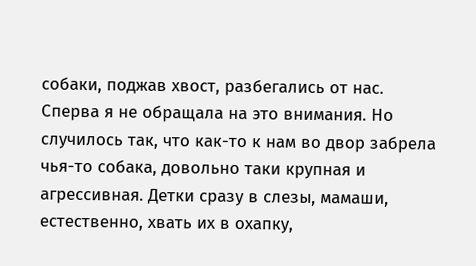собаки, поджав хвост, разбегались от нас. Сперва я не обращала на это внимания. Но случилось так, что как-то к нам во двор забрела чья-то собака, довольно таки крупная и агрессивная. Детки сразу в слезы, мамаши, естественно, хвать их в охапку,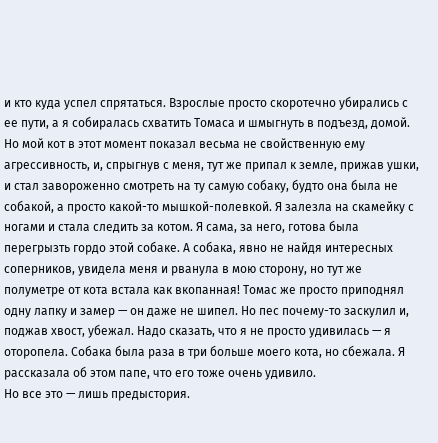и кто куда успел спрятаться. Взрослые просто скоротечно убирались с ее пути, а я собиралась схватить Томаса и шмыгнуть в подъезд, домой. Но мой кот в этот момент показал весьма не свойственную ему агрессивность, и, спрыгнув с меня, тут же припал к земле, прижав ушки, и стал завороженно смотреть на ту самую собаку, будто она была не собакой, а просто какой-то мышкой-полевкой. Я залезла на скамейку с ногами и стала следить за котом. Я сама, за него, готова была перегрызть гордо этой собаке. А собака, явно не найдя интересных соперников, увидела меня и рванула в мою сторону, но тут же полуметре от кота встала как вкопанная! Томас же просто приподнял одну лапку и замер — он даже не шипел. Но пес почему-то заскулил и, поджав хвост, убежал. Надо сказать, что я не просто удивилась — я оторопела. Собака была раза в три больше моего кота, но сбежала. Я рассказала об этом папе, что его тоже очень удивило.
Но все это — лишь предыстория.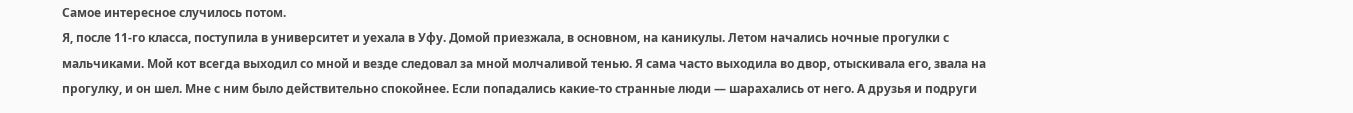Самое интересное случилось потом.
Я, после 11-го класса, поступила в университет и уехала в Уфу. Домой приезжала, в основном, на каникулы. Летом начались ночные прогулки с мальчиками. Мой кот всегда выходил со мной и везде следовал за мной молчаливой тенью. Я сама часто выходила во двор, отыскивала его, звала на прогулку, и он шел. Мне с ним было действительно спокойнее. Если попадались какие-то странные люди — шарахались от него. А друзья и подруги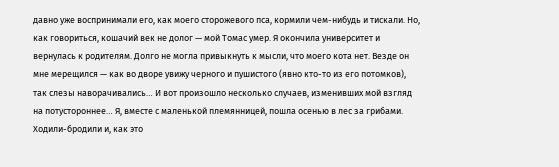давно уже воспринимали его, как моего сторожевого пса, кормили чем-нибудь и тискали. Но, как говориться, кошачий век не долог — мой Томас умер. Я окончила университет и вернулась к родителям. Долго не могла привыкнуть к мысли, что моего кота нет. Везде он мне мерещился — как во дворе увижу черного и пушистого (явно кто-то из его потомков), так слезы наворачивались… И вот произошло несколько случаев, изменивших мой взгляд на потустороннее… Я, вместе с маленькой племянницей, пошла осенью в лес за грибами. Ходили-бродили и, как это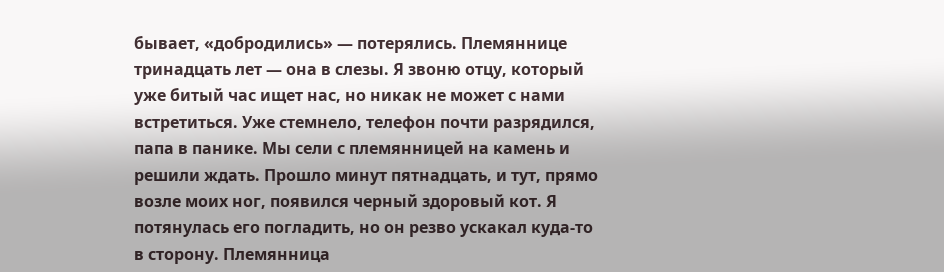бывает, «добродились» — потерялись. Племяннице тринадцать лет — она в слезы. Я звоню отцу, который уже битый час ищет нас, но никак не может с нами встретиться. Уже стемнело, телефон почти разрядился, папа в панике. Мы сели с племянницей на камень и решили ждать. Прошло минут пятнадцать, и тут, прямо возле моих ног, появился черный здоровый кот. Я потянулась его погладить, но он резво ускакал куда-то в сторону. Племянница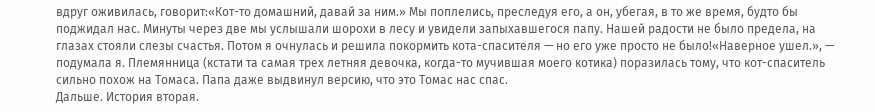вдруг оживилась, говорит:«Кот-то домашний, давай за ним.» Мы поплелись, преследуя его, а он, убегая, в то же время, будто бы поджидал нас. Минуты через две мы услышали шорохи в лесу и увидели запыхавшегося папу. Нашей радости не было предела, на глазах стояли слезы счастья. Потом я очнулась и решила покормить кота-спасителя — но его уже просто не было!«Наверное ушел.», — подумала я. Племянница (кстати та самая трех летняя девочка, когда-то мучившая моего котика) поразилась тому, что кот-спаситель сильно похож на Томаса. Папа даже выдвинул версию, что это Томас нас спас.
Дальше. История вторая.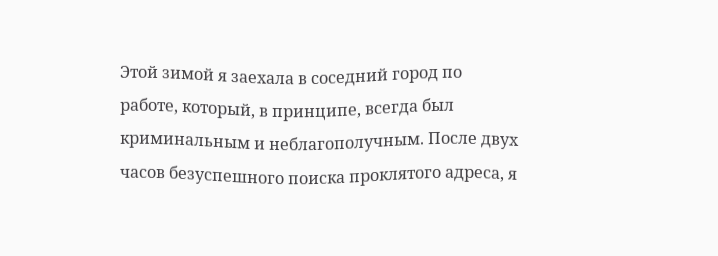Этой зимой я заехала в соседний город по работе, который, в принципе, всегда был криминальным и неблагополучным. После двух часов безуспешного поиска проклятого адреса, я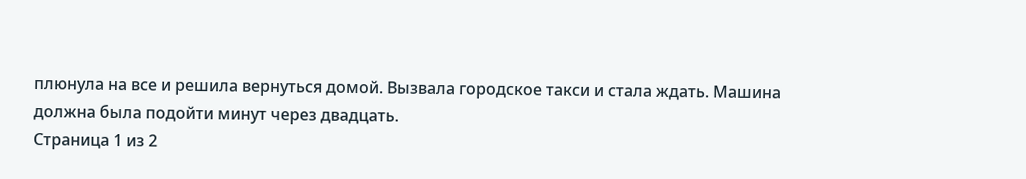плюнула на все и решила вернуться домой. Вызвала городское такси и стала ждать. Машина должна была подойти минут через двадцать.
Страница 1 из 2